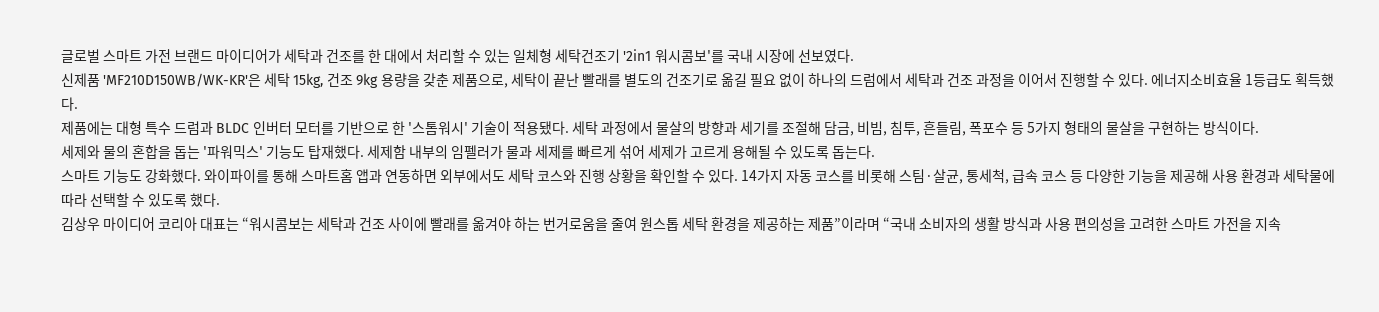글로벌 스마트 가전 브랜드 마이디어가 세탁과 건조를 한 대에서 처리할 수 있는 일체형 세탁건조기 '2in1 워시콤보'를 국내 시장에 선보였다.
신제품 'MF210D150WB/WK-KR'은 세탁 15kg, 건조 9kg 용량을 갖춘 제품으로, 세탁이 끝난 빨래를 별도의 건조기로 옮길 필요 없이 하나의 드럼에서 세탁과 건조 과정을 이어서 진행할 수 있다. 에너지소비효율 1등급도 획득했다.
제품에는 대형 특수 드럼과 BLDC 인버터 모터를 기반으로 한 '스톰워시' 기술이 적용됐다. 세탁 과정에서 물살의 방향과 세기를 조절해 담금, 비빔, 침투, 흔들림, 폭포수 등 5가지 형태의 물살을 구현하는 방식이다.
세제와 물의 혼합을 돕는 '파워믹스' 기능도 탑재했다. 세제함 내부의 임펠러가 물과 세제를 빠르게 섞어 세제가 고르게 용해될 수 있도록 돕는다.
스마트 기능도 강화했다. 와이파이를 통해 스마트홈 앱과 연동하면 외부에서도 세탁 코스와 진행 상황을 확인할 수 있다. 14가지 자동 코스를 비롯해 스팀·살균, 통세척, 급속 코스 등 다양한 기능을 제공해 사용 환경과 세탁물에 따라 선택할 수 있도록 했다.
김상우 마이디어 코리아 대표는 “워시콤보는 세탁과 건조 사이에 빨래를 옮겨야 하는 번거로움을 줄여 원스톱 세탁 환경을 제공하는 제품”이라며 “국내 소비자의 생활 방식과 사용 편의성을 고려한 스마트 가전을 지속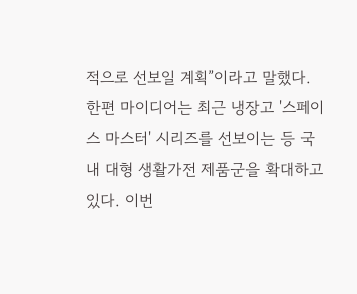적으로 선보일 계획”이라고 말했다.
한편 마이디어는 최근 냉장고 '스페이스 마스터' 시리즈를 선보이는 등 국내 대형 생활가전 제품군을 확대하고 있다. 이번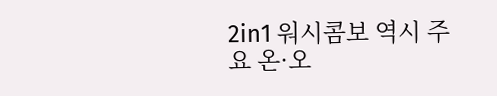2in1 워시콤보 역시 주요 온·오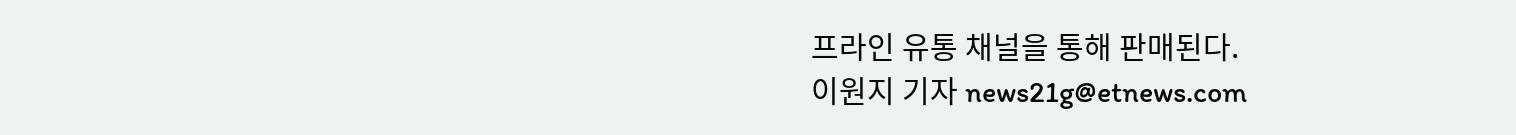프라인 유통 채널을 통해 판매된다.
이원지 기자 news21g@etnews.com